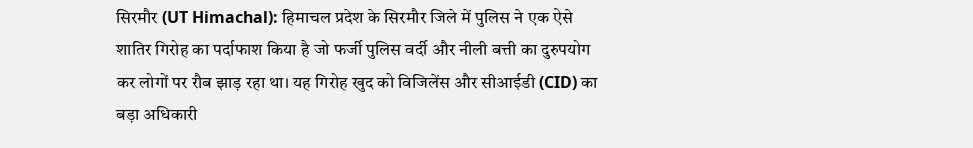सिरमौर (UT Himachal): हिमाचल प्रदेश के सिरमौर जिले में पुलिस ने एक ऐसे शातिर गिरोह का पर्दाफाश किया है जो फर्जी पुलिस वर्दी और नीली बत्ती का दुरुपयोग कर लोगों पर रौब झाड़ रहा था। यह गिरोह खुद को विजिलेंस और सीआईडी (CID) का बड़ा अधिकारी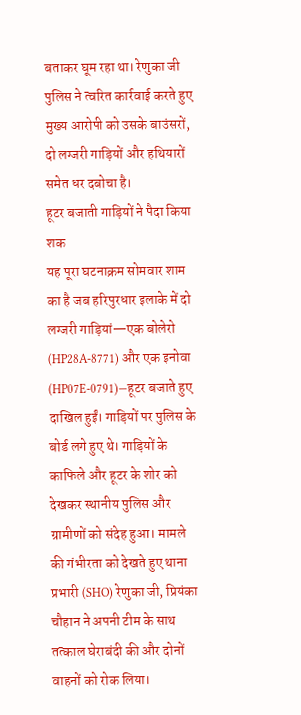बताकर घूम रहा था। रेणुका जी पुलिस ने त्वरित कार्रवाई करते हुए मुख्य आरोपी को उसके बाउंसरों, दो लग्जरी गाड़ियों और हथियारों समेत धर दबोचा है।
हूटर बजाती गाड़ियों ने पैदा किया शक
यह पूरा घटनाक्रम सोमवार शाम का है जब हरिपुरधार इलाके में दो लग्जरी गाड़ियां—एक बोलेरो (HP28A-8771) और एक इनोवा (HP07E-0791)—हूटर बजाते हुए दाखिल हुईं। गाड़ियों पर पुलिस के बोर्ड लगे हुए थे। गाड़ियों के काफिले और हूटर के शोर को देखकर स्थानीय पुलिस और ग्रामीणों को संदेह हुआ। मामले की गंभीरता को देखते हुए थाना प्रभारी (SHO) रेणुका जी, प्रियंका चौहान ने अपनी टीम के साथ तत्काल घेराबंदी की और दोनों वाहनों को रोक लिया।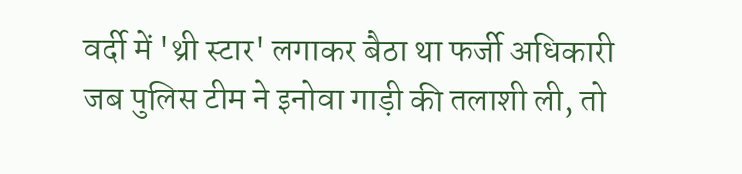वर्दी में 'थ्री स्टार' लगाकर बैठा था फर्जी अधिकारी
जब पुलिस टीम ने इनोवा गाड़ी की तलाशी ली, तो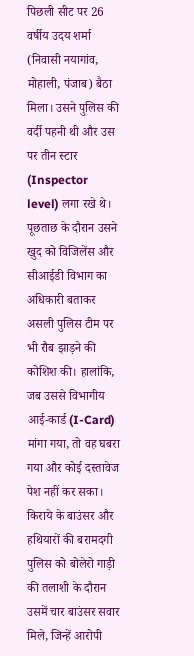पिछली सीट पर 26 वर्षीय उदय शर्मा (निवासी नयागांव, मोहाली, पंजाब) बैठा मिला। उसने पुलिस की वर्दी पहनी थी और उस पर तीन स्टार (Inspector level) लगा रखे थे। पूछताछ के दौरान उसने खुद को विजिलेंस और सीआईडी विभाग का अधिकारी बताकर असली पुलिस टीम पर भी रौब झाड़ने की कोशिश की। हालांकि, जब उससे विभागीय आई-कार्ड (I-Card) मांगा गया, तो वह घबरा गया और कोई दस्तावेज पेश नहीं कर सका।
किराये के बाउंसर और हथियारों की बरामदगी
पुलिस को बोलेरो गाड़ी की तलाशी के दौरान उसमें चार बाउंसर सवार मिले, जिन्हें आरोपी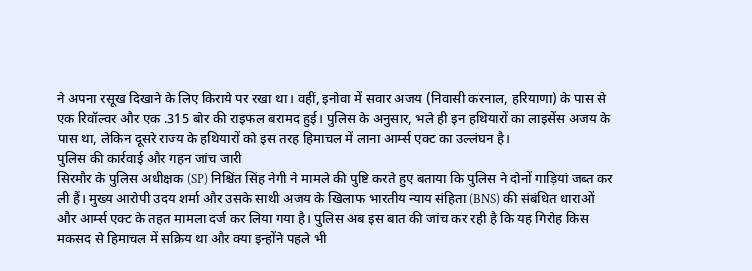ने अपना रसूख दिखाने के लिए किराये पर रखा था। वहीं, इनोवा में सवार अजय (निवासी करनाल, हरियाणा) के पास से एक रिवॉल्वर और एक .315 बोर की राइफल बरामद हुई। पुलिस के अनुसार, भले ही इन हथियारों का लाइसेंस अजय के पास था, लेकिन दूसरे राज्य के हथियारों को इस तरह हिमाचल में लाना आर्म्स एक्ट का उल्लंघन है।
पुलिस की कार्रवाई और गहन जांच जारी
सिरमौर के पुलिस अधीक्षक (SP) निश्चिंत सिंह नेगी ने मामले की पुष्टि करते हुए बताया कि पुलिस ने दोनों गाड़ियां जब्त कर ली हैं। मुख्य आरोपी उदय शर्मा और उसके साथी अजय के खिलाफ भारतीय न्याय संहिता (BNS) की संबंधित धाराओं और आर्म्स एक्ट के तहत मामला दर्ज कर लिया गया है। पुलिस अब इस बात की जांच कर रही है कि यह गिरोह किस मकसद से हिमाचल में सक्रिय था और क्या इन्होंने पहले भी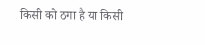किसी को ठगा है या किसी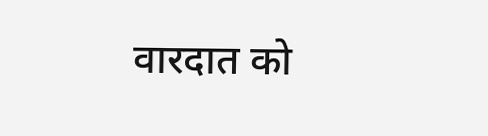वारदात को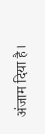अंजाम दिया है।